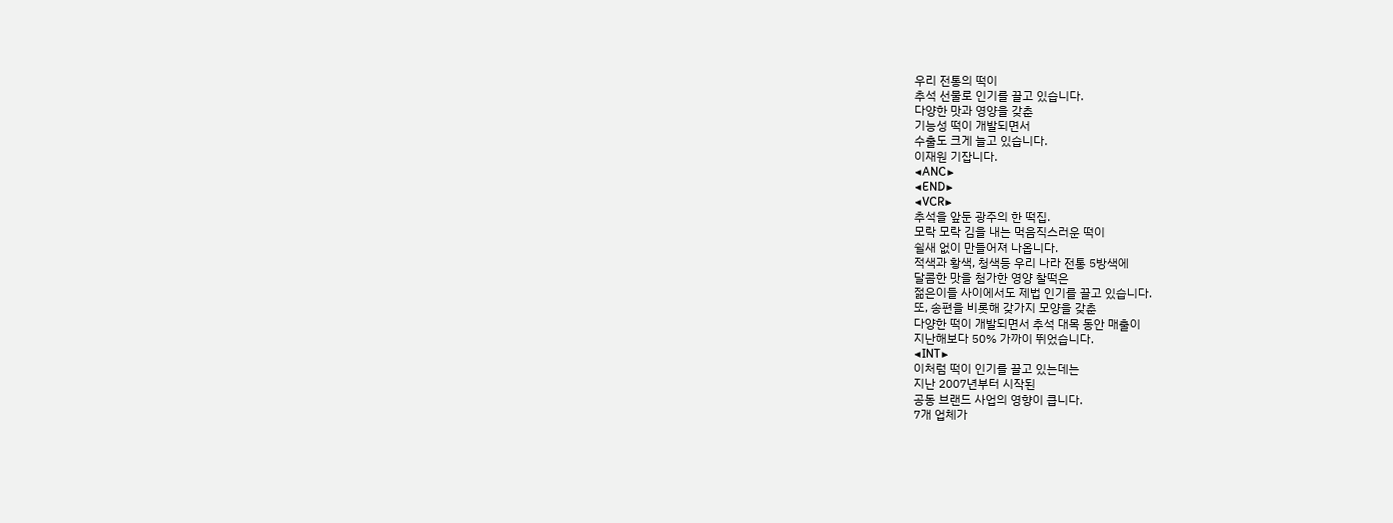우리 전통의 떡이
추석 선물로 인기를 끌고 있습니다.
다양한 맛과 영양을 갖춘
기능성 떡이 개발되면서
수출도 크게 늘고 있습니다.
이재원 기잡니다.
◀ANC▶
◀END▶
◀VCR▶
추석을 앞둔 광주의 한 떡집.
모락 모락 김을 내는 먹음직스러운 떡이
쉴새 없이 만들어져 나옵니다.
적색과 황색, 청색등 우리 나라 전통 5방색에
달콤한 맛을 첨가한 영양 찰떡은
젊은이들 사이에서도 제법 인기를 끌고 있습니다.
또, 송편을 비롯해 갖가지 모양을 갖춘
다양한 떡이 개발되면서 추석 대목 동안 매출이
지난해보다 50% 가까이 뛰었습니다.
◀INT▶
이처럼 떡이 인기를 끌고 있는데는
지난 2007년부터 시작된
공동 브랜드 사업의 영향이 큽니다.
7개 업체가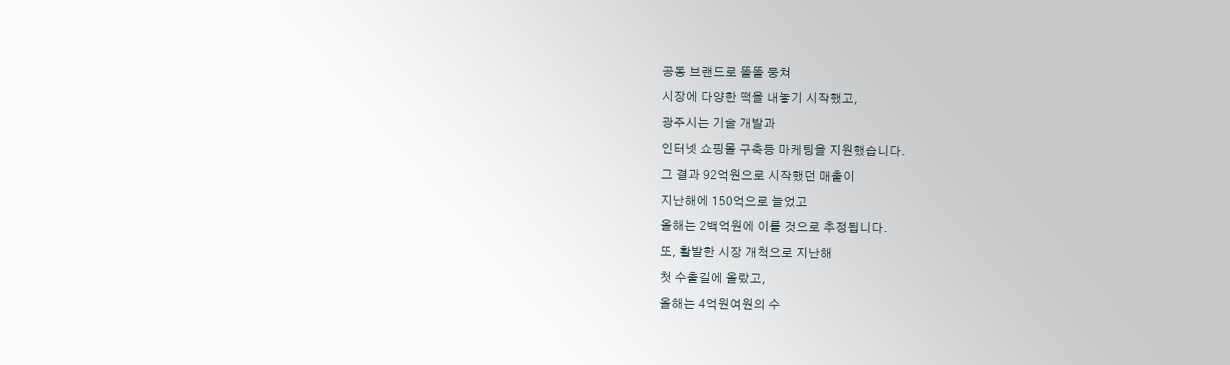공동 브랜드로 똘똘 뭉쳐
시장에 다양한 떡을 내놓기 시작했고,
광주시는 기술 개발과
인터넷 쇼핑몰 구축등 마케팅을 지원했습니다.
그 결과 92억원으로 시작했던 매출이
지난해에 150억으로 늘었고
올해는 2백억원에 이를 것으로 추정됩니다.
또, 활발한 시장 개척으로 지난해
첫 수출길에 올랐고,
올해는 4억원여원의 수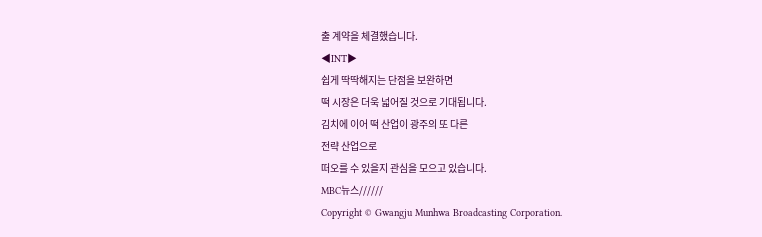출 계약을 체결했습니다.
◀INT▶
쉽게 딱딱해지는 단점을 보완하면
떡 시장은 더욱 넓어질 것으로 기대됩니다.
김치에 이어 떡 산업이 광주의 또 다른
전략 산업으로
떠오를 수 있을지 관심을 모으고 있습니다.
MBC뉴스//////
Copyright © Gwangju Munhwa Broadcasting Corporation.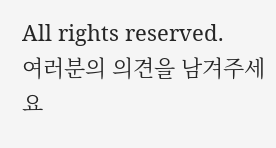All rights reserved.
여러분의 의견을 남겨주세요